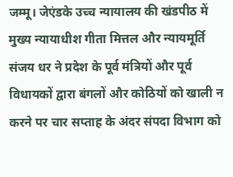जम्मू। जेएंडके उच्च न्यायालय की खंडपीठ में मुख्य न्यायाधीश गीता मित्तल और न्यायमूर्ति संजय धर ने प्रदेश के पूर्व मंत्रियों और पूर्व विधायकों द्वारा बंगलों और कोठियों को खाली न करने पर चार सप्ताह के अंदर संपदा विभाग को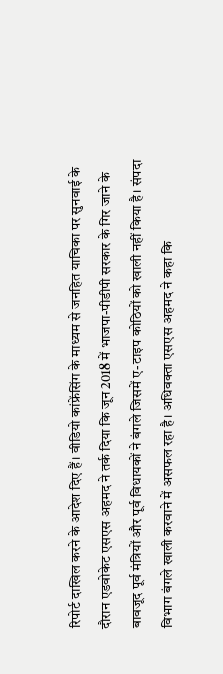रिपोर्ट दाखिल करने के आदेश दिए हैं। वीडियो कांफ्रेंसिंग के माध्यम से जनहित याचिका पर सुनवाई के दौरान एडवोकेट एसएस अहमद ने तर्क दिया कि जून 2018 में भाजपा-पीडीपी सरकार के गिर जाने के बावजूद पूर्व मंत्रियों और पूर्व विधायकों ने बंगले जिसमें ए-टाइप कोठियों को खाली नहीं किया है। संपदा विभाग बंगले खाली करवाने में असफल रहा है। अधिवक्ता एसएस अहमद ने कहा कि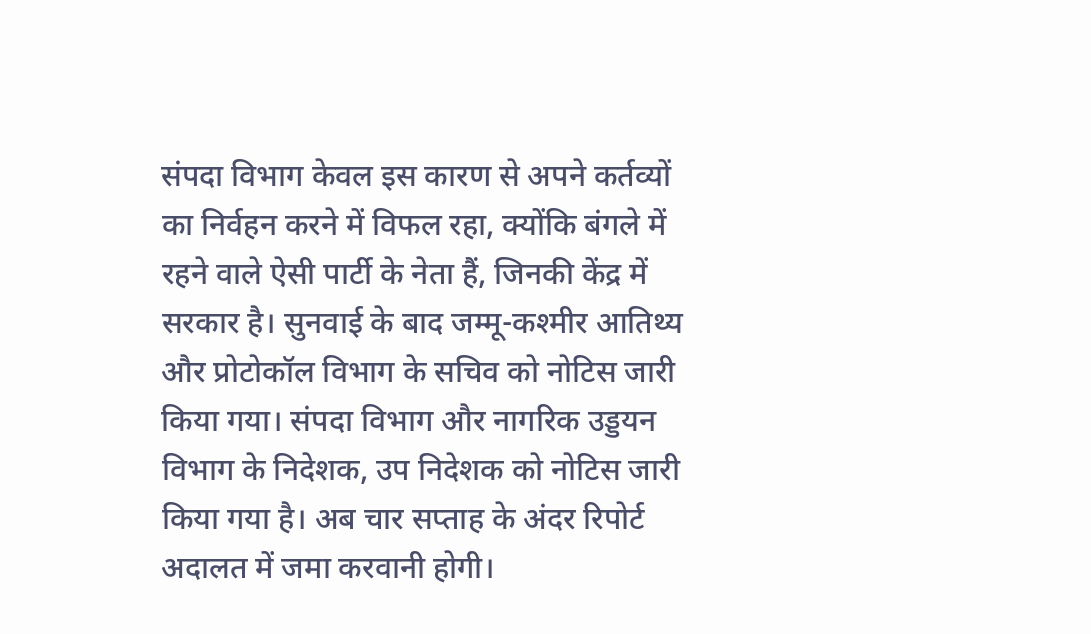संपदा विभाग केवल इस कारण से अपने कर्तव्यों का निर्वहन करने में विफल रहा, क्योंकि बंगले में रहने वाले ऐसी पार्टी के नेता हैं, जिनकी केंद्र में सरकार है। सुनवाई के बाद जम्मू-कश्मीर आतिथ्य और प्रोटोकॉल विभाग के सचिव को नोटिस जारी किया गया। संपदा विभाग और नागरिक उड्डयन विभाग के निदेशक, उप निदेशक को नोटिस जारी किया गया है। अब चार सप्ताह के अंदर रिपोर्ट अदालत में जमा करवानी होगी।